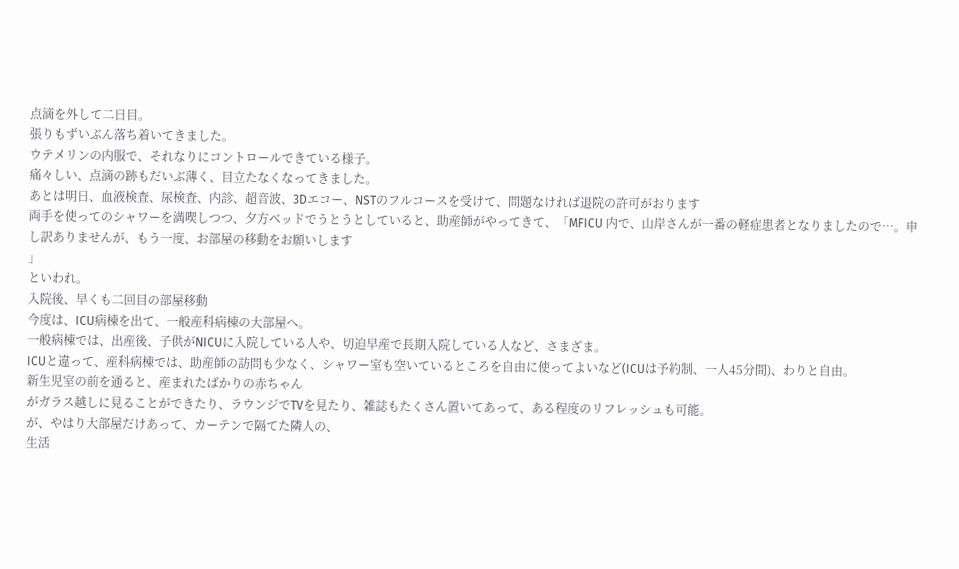点滴を外して二日目。
張りもずいぶん落ち着いてきました。
ウテメリンの内服で、それなりにコントロールできている様子。
痛々しい、点滴の跡もだいぶ薄く、目立たなくなってきました。
あとは明日、血液検査、尿検査、内診、超音波、3Dエコー、NSTのフルコースを受けて、問題なければ退院の許可がおります
両手を使ってのシャワーを満喫しつつ、夕方ベッドでうとうとしていると、助産師がやってきて、「MFICU 内で、山岸さんが一番の軽症患者となりましたので…。申し訳ありませんが、もう一度、お部屋の移動をお願いします
」
といわれ。
入院後、早くも二回目の部屋移動
今度は、ICU病棟を出て、一般産科病棟の大部屋へ。
一般病棟では、出産後、子供がNICUに入院している人や、切迫早産で長期入院している人など、さまざま。
ICUと違って、産科病棟では、助産師の訪問も少なく、シャワー室も空いているところを自由に使ってよいなど(ICUは予約制、一人45分間)、わりと自由。
新生児室の前を通ると、産まれたばかりの赤ちゃん
がガラス越しに見ることができたり、ラウンジでTVを見たり、雑誌もたくさん置いてあって、ある程度のリフレッシュも可能。
が、やはり大部屋だけあって、カーテンで隔てた隣人の、
生活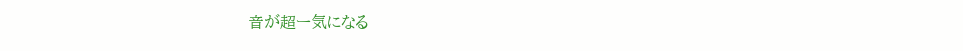音が超ー気になる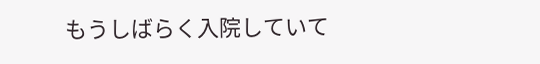もうしばらく入院していて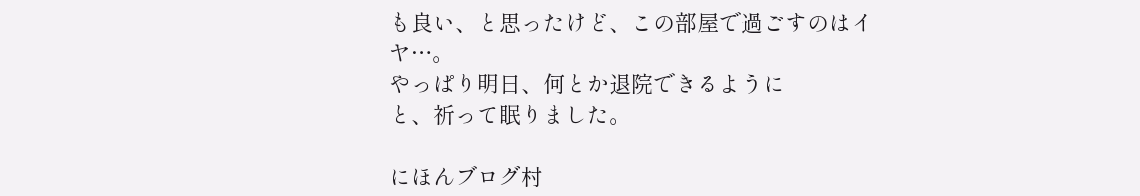も良い、と思ったけど、この部屋で過ごすのはイヤ…。
やっぱり明日、何とか退院できるように
と、祈って眠りました。

にほんブログ村